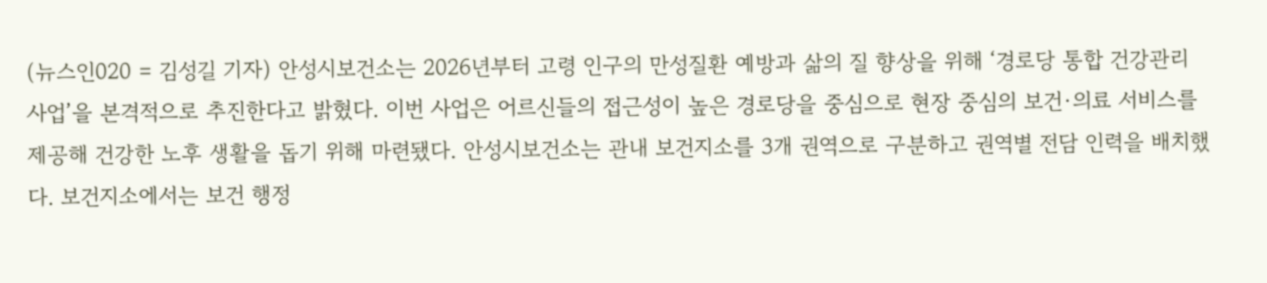(뉴스인020 = 김성길 기자) 안성시보건소는 2026년부터 고령 인구의 만성질환 예방과 삶의 질 향상을 위해 ‘경로당 통합 건강관리 사업’을 본격적으로 추진한다고 밝혔다. 이번 사업은 어르신들의 접근성이 높은 경로당을 중심으로 현장 중심의 보건·의료 서비스를 제공해 건강한 노후 생활을 돕기 위해 마련됐다. 안성시보건소는 관내 보건지소를 3개 권역으로 구분하고 권역별 전담 인력을 배치했다. 보건지소에서는 보건 행정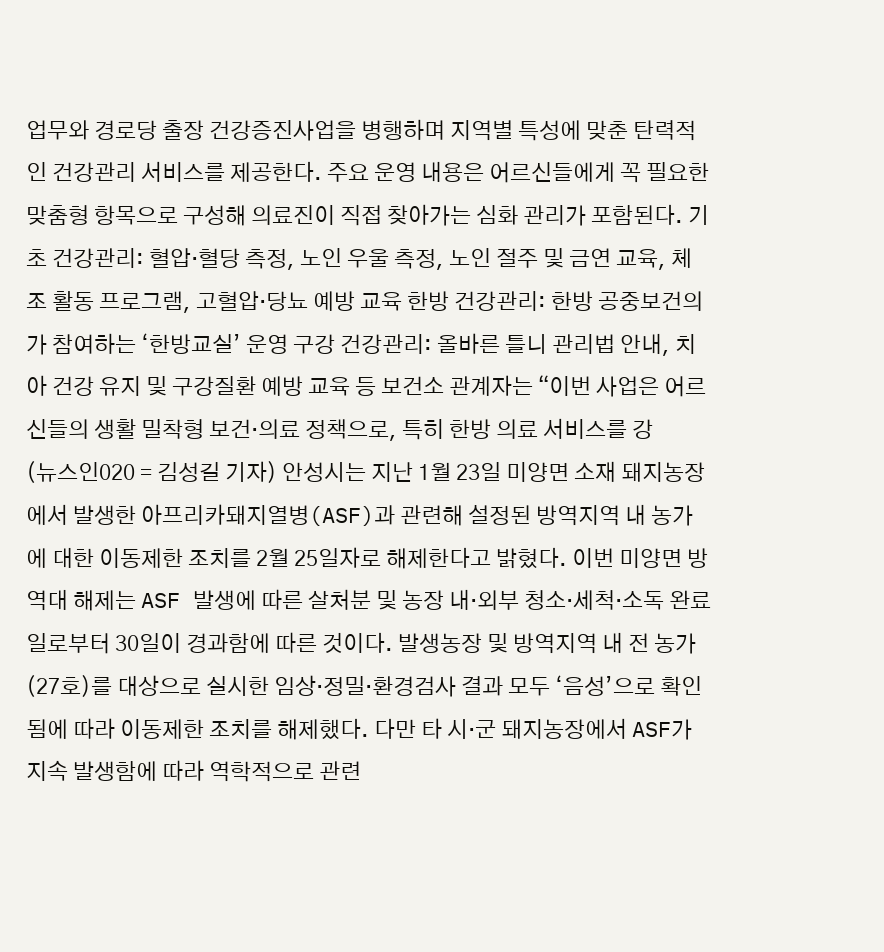업무와 경로당 출장 건강증진사업을 병행하며 지역별 특성에 맞춘 탄력적인 건강관리 서비스를 제공한다. 주요 운영 내용은 어르신들에게 꼭 필요한 맞춤형 항목으로 구성해 의료진이 직접 찾아가는 심화 관리가 포함된다. 기초 건강관리: 혈압·혈당 측정, 노인 우울 측정, 노인 절주 및 금연 교육, 체조 활동 프로그램, 고혈압·당뇨 예방 교육 한방 건강관리: 한방 공중보건의가 참여하는 ‘한방교실’ 운영 구강 건강관리: 올바른 틀니 관리법 안내, 치아 건강 유지 및 구강질환 예방 교육 등 보건소 관계자는 “이번 사업은 어르신들의 생활 밀착형 보건·의료 정책으로, 특히 한방 의료 서비스를 강
(뉴스인020 = 김성길 기자) 안성시는 지난 1월 23일 미양면 소재 돼지농장에서 발생한 아프리카돼지열병(ASF)과 관련해 설정된 방역지역 내 농가에 대한 이동제한 조치를 2월 25일자로 해제한다고 밝혔다. 이번 미양면 방역대 해제는 ASF 발생에 따른 살처분 및 농장 내·외부 청소·세척·소독 완료일로부터 30일이 경과함에 따른 것이다. 발생농장 및 방역지역 내 전 농가(27호)를 대상으로 실시한 임상·정밀·환경검사 결과 모두 ‘음성’으로 확인됨에 따라 이동제한 조치를 해제했다. 다만 타 시·군 돼지농장에서 ASF가 지속 발생함에 따라 역학적으로 관련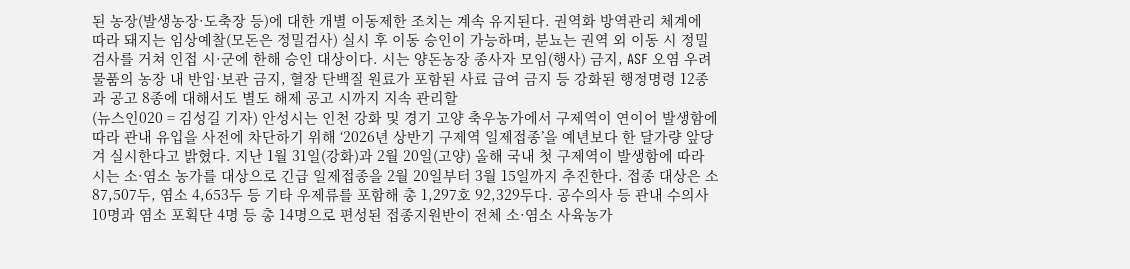된 농장(발생농장·도축장 등)에 대한 개별 이동제한 조치는 계속 유지된다. 권역화 방역관리 체계에 따라 돼지는 임상예찰(모돈은 정밀검사) 실시 후 이동 승인이 가능하며, 분뇨는 권역 외 이동 시 정밀검사를 거쳐 인접 시·군에 한해 승인 대상이다. 시는 양돈농장 종사자 모임(행사) 금지, ASF 오염 우려 물품의 농장 내 반입·보관 금지, 혈장 단백질 원료가 포함된 사료 급여 금지 등 강화된 행정명령 12종과 공고 8종에 대해서도 별도 해제 공고 시까지 지속 관리할
(뉴스인020 = 김성길 기자) 안성시는 인천 강화 및 경기 고양 축우농가에서 구제역이 연이어 발생함에 따라 관내 유입을 사전에 차단하기 위해 ‘2026년 상반기 구제역 일제접종’을 예년보다 한 달가량 앞당겨 실시한다고 밝혔다. 지난 1월 31일(강화)과 2월 20일(고양) 올해 국내 첫 구제역이 발생함에 따라 시는 소·염소 농가를 대상으로 긴급 일제접종을 2월 20일부터 3월 15일까지 추진한다. 접종 대상은 소 87,507두, 염소 4,653두 등 기타 우제류를 포함해 총 1,297호 92,329두다. 공수의사 등 관내 수의사 10명과 염소 포획단 4명 등 총 14명으로 편성된 접종지원반이 전체 소·염소 사육농가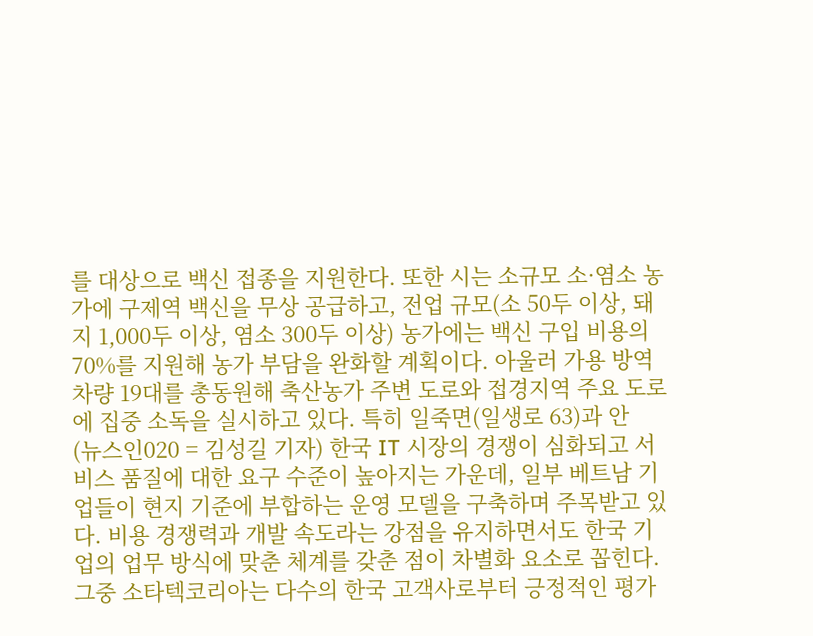를 대상으로 백신 접종을 지원한다. 또한 시는 소규모 소·염소 농가에 구제역 백신을 무상 공급하고, 전업 규모(소 50두 이상, 돼지 1,000두 이상, 염소 300두 이상) 농가에는 백신 구입 비용의 70%를 지원해 농가 부담을 완화할 계획이다. 아울러 가용 방역차량 19대를 총동원해 축산농가 주변 도로와 접경지역 주요 도로에 집중 소독을 실시하고 있다. 특히 일죽면(일생로 63)과 안
(뉴스인020 = 김성길 기자) 한국 IT 시장의 경쟁이 심화되고 서비스 품질에 대한 요구 수준이 높아지는 가운데, 일부 베트남 기업들이 현지 기준에 부합하는 운영 모델을 구축하며 주목받고 있다. 비용 경쟁력과 개발 속도라는 강점을 유지하면서도 한국 기업의 업무 방식에 맞춘 체계를 갖춘 점이 차별화 요소로 꼽힌다. 그중 소타텍코리아는 다수의 한국 고객사로부터 긍정적인 평가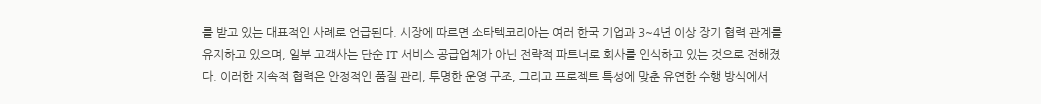를 받고 있는 대표적인 사례로 언급된다. 시장에 따르면 소타텍코리아는 여러 한국 기업과 3~4년 이상 장기 협력 관계를 유지하고 있으며, 일부 고객사는 단순 IT 서비스 공급업체가 아닌 전략적 파트너로 회사를 인식하고 있는 것으로 전해졌다. 이러한 지속적 협력은 안정적인 품질 관리, 투명한 운영 구조, 그리고 프로젝트 특성에 맞춘 유연한 수행 방식에서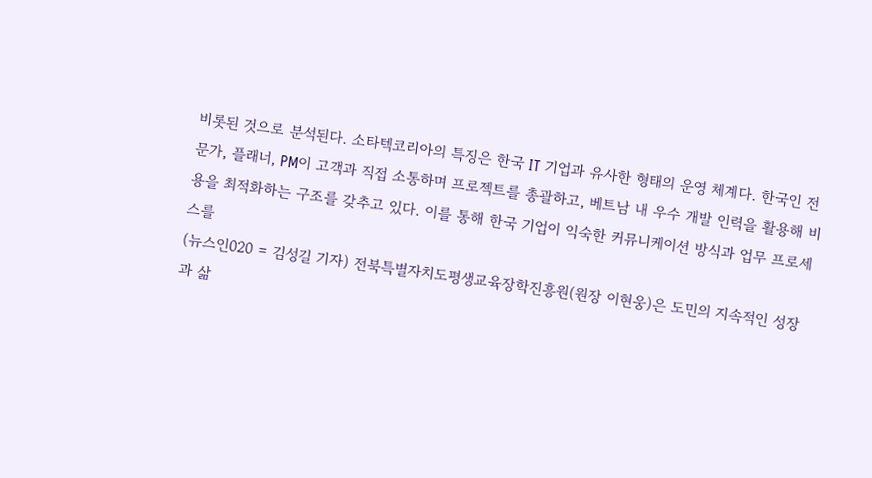비롯된 것으로 분석된다. 소타텍코리아의 특징은 한국 IT 기업과 유사한 형태의 운영 체계다. 한국인 전문가, 플래너, PM이 고객과 직접 소통하며 프로젝트를 총괄하고, 베트남 내 우수 개발 인력을 활용해 비용을 최적화하는 구조를 갖추고 있다. 이를 통해 한국 기업이 익숙한 커뮤니케이션 방식과 업무 프로세스를
(뉴스인020 = 김성길 기자) 전북특별자치도평생교육장학진흥원(원장 이현웅)은 도민의 지속적인 성장과 삶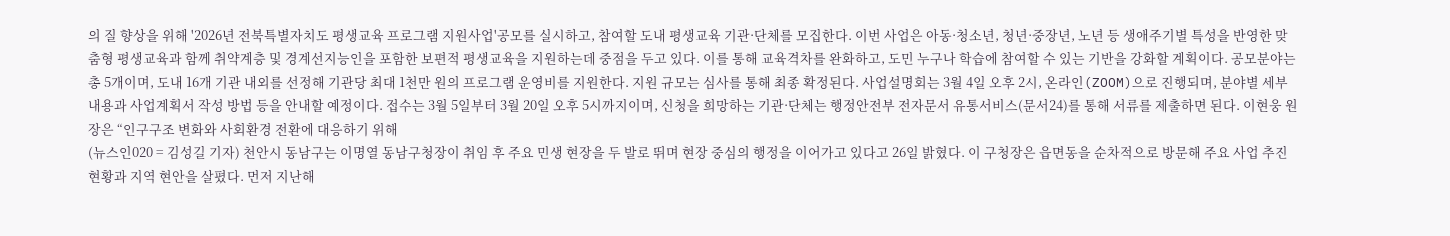의 질 향상을 위해 '2026년 전북특별자치도 평생교육 프로그램 지원사업'공모를 실시하고, 참여할 도내 평생교육 기관·단체를 모집한다. 이번 사업은 아동·청소년, 청년·중장년, 노년 등 생애주기별 특성을 반영한 맞춤형 평생교육과 함께 취약계층 및 경계선지능인을 포함한 보편적 평생교육을 지원하는데 중점을 두고 있다. 이를 통해 교육격차를 완화하고, 도민 누구나 학습에 참여할 수 있는 기반을 강화할 계획이다. 공모분야는 총 5개이며, 도내 16개 기관 내외를 선정해 기관당 최대 1천만 원의 프로그램 운영비를 지원한다. 지원 규모는 심사를 통해 최종 확정된다. 사업설명회는 3월 4일 오후 2시, 온라인(ZOOM)으로 진행되며, 분야별 세부 내용과 사업계획서 작성 방법 등을 안내할 예정이다. 접수는 3월 5일부터 3월 20일 오후 5시까지이며, 신청을 희망하는 기관·단체는 행정안전부 전자문서 유통서비스(문서24)를 통해 서류를 제출하면 된다. 이현웅 원장은 “인구구조 변화와 사회환경 전환에 대응하기 위해
(뉴스인020 = 김성길 기자) 천안시 동남구는 이명열 동남구청장이 취임 후 주요 민생 현장을 두 발로 뛰며 현장 중심의 행정을 이어가고 있다고 26일 밝혔다. 이 구청장은 읍면동을 순차적으로 방문해 주요 사업 추진 현황과 지역 현안을 살폈다. 먼저 지난해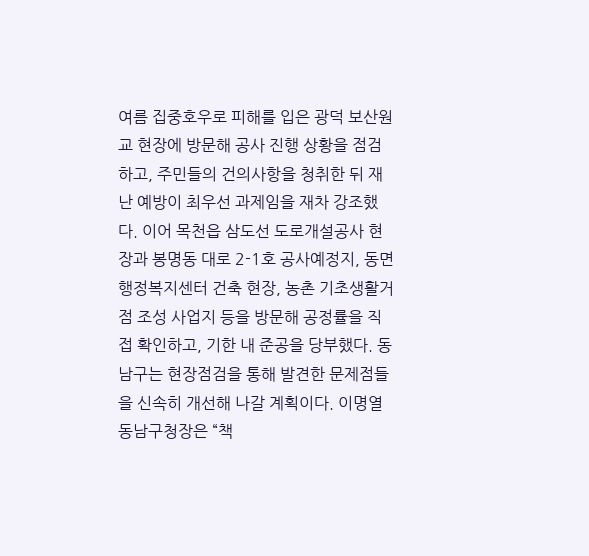여름 집중호우로 피해를 입은 광덕 보산원교 현장에 방문해 공사 진행 상황을 점검하고, 주민들의 건의사항을 청취한 뒤 재난 예방이 최우선 과제임을 재차 강조했다. 이어 목천읍 삼도선 도로개설공사 현장과 봉명동 대로 2-1호 공사예정지, 동면 행정복지센터 건축 현장, 농촌 기초생활거점 조성 사업지 등을 방문해 공정률을 직접 확인하고, 기한 내 준공을 당부했다. 동남구는 현장점검을 통해 발견한 문제점들을 신속히 개선해 나갈 계획이다. 이명열 동남구청장은 “책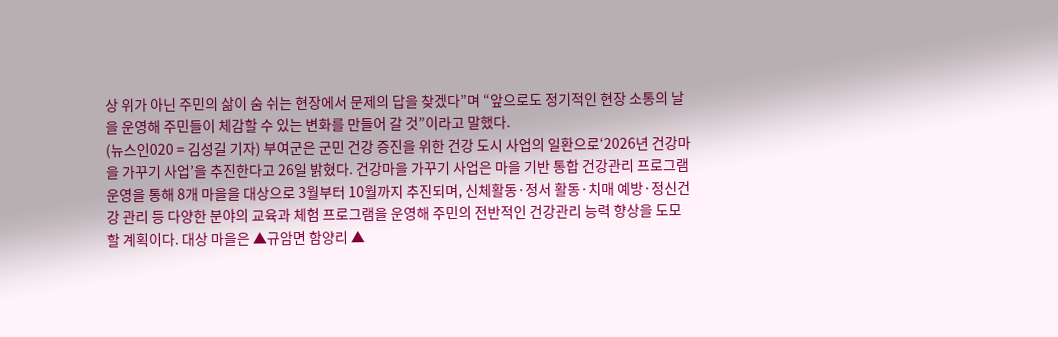상 위가 아닌 주민의 삶이 숨 쉬는 현장에서 문제의 답을 찾겠다”며 “앞으로도 정기적인 현장 소통의 날을 운영해 주민들이 체감할 수 있는 변화를 만들어 갈 것”이라고 말했다.
(뉴스인020 = 김성길 기자) 부여군은 군민 건강 증진을 위한 건강 도시 사업의 일환으로‘2026년 건강마을 가꾸기 사업’을 추진한다고 26일 밝혔다. 건강마을 가꾸기 사업은 마을 기반 통합 건강관리 프로그램 운영을 통해 8개 마을을 대상으로 3월부터 10월까지 추진되며, 신체활동·정서 활동·치매 예방·정신건강 관리 등 다양한 분야의 교육과 체험 프로그램을 운영해 주민의 전반적인 건강관리 능력 향상을 도모할 계획이다. 대상 마을은 ▲규암면 함양리 ▲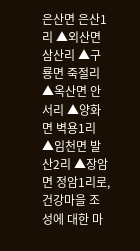은산면 은산1리 ▲외산면 삼산리 ▲구룡면 죽절리 ▲옥산면 안서리 ▲양화면 벽용1리 ▲임천면 발산2리 ▲장암면 정암1리로, 건강마을 조성에 대한 마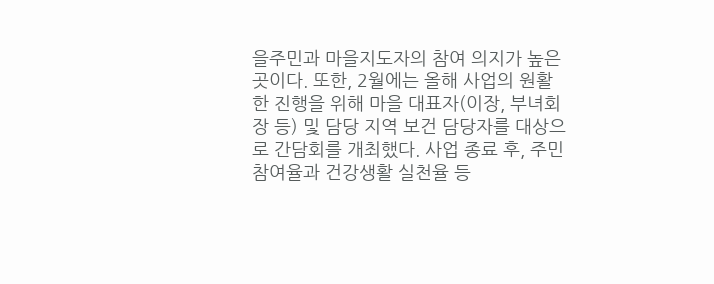을주민과 마을지도자의 참여 의지가 높은 곳이다. 또한, 2월에는 올해 사업의 원활한 진행을 위해 마을 대표자(이장, 부녀회장 등) 및 담당 지역 보건 담당자를 대상으로 간담회를 개최했다. 사업 종료 후, 주민 참여율과 건강생활 실천율 등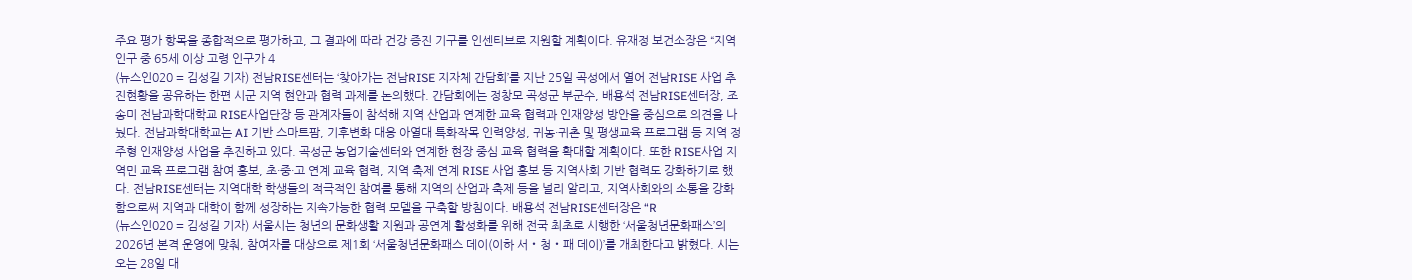주요 평가 항목을 종합적으로 평가하고, 그 결과에 따라 건강 증진 기구를 인센티브로 지원할 계획이다. 유재정 보건소장은 “지역 인구 중 65세 이상 고령 인구가 4
(뉴스인020 = 김성길 기자) 전남RISE센터는 ‘찾아가는 전남RISE 지자체 간담회’를 지난 25일 곡성에서 열어 전남RISE 사업 추진현황을 공유하는 한편 시군 지역 현안과 협력 과제를 논의했다. 간담회에는 정창모 곡성군 부군수, 배용석 전남RISE센터장, 조송미 전남과학대학교 RISE사업단장 등 관계자들이 참석해 지역 산업과 연계한 교육 협력과 인재양성 방안을 중심으로 의견을 나눴다. 전남과학대학교는 AI 기반 스마트팜, 기후변화 대응 아열대 특화작목 인력양성, 귀농·귀촌 및 평생교육 프로그램 등 지역 정주형 인재양성 사업을 추진하고 있다. 곡성군 농업기술센터와 연계한 현장 중심 교육 협력을 확대할 계획이다. 또한 RISE사업 지역민 교육 프로그램 참여 홍보, 초·중·고 연계 교육 협력, 지역 축제 연계 RISE 사업 홍보 등 지역사회 기반 협력도 강화하기로 했다. 전남RISE센터는 지역대학 학생들의 적극적인 참여를 통해 지역의 산업과 축제 등을 널리 알리고, 지역사회와의 소통을 강화함으로써 지역과 대학이 함께 성장하는 지속가능한 협력 모델을 구축할 방침이다. 배용석 전남RISE센터장은 “R
(뉴스인020 = 김성길 기자) 서울시는 청년의 문화생활 지원과 공연계 활성화를 위해 전국 최초로 시행한 ‘서울청년문화패스’의 2026년 본격 운영에 맞춰, 참여자를 대상으로 제1회 ‘서울청년문화패스 데이(이하 서‧청‧패 데이)’를 개최한다고 밝혔다. 시는 오는 28일 대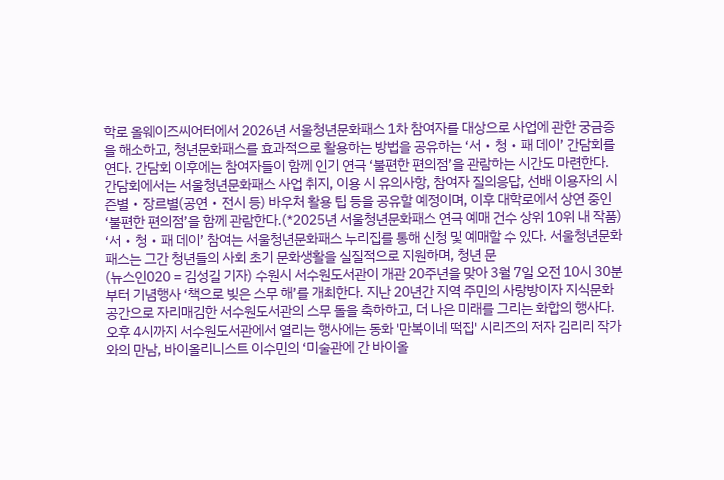학로 올웨이즈씨어터에서 2026년 서울청년문화패스 1차 참여자를 대상으로 사업에 관한 궁금증을 해소하고, 청년문화패스를 효과적으로 활용하는 방법을 공유하는 ‘서‧청‧패 데이’ 간담회를 연다. 간담회 이후에는 참여자들이 함께 인기 연극 ‘불편한 편의점’을 관람하는 시간도 마련한다. 간담회에서는 서울청년문화패스 사업 취지, 이용 시 유의사항, 참여자 질의응답, 선배 이용자의 시즌별‧장르별(공연‧전시 등) 바우처 활용 팁 등을 공유할 예정이며, 이후 대학로에서 상연 중인 ‘불편한 편의점’을 함께 관람한다.(*2025년 서울청년문화패스 연극 예매 건수 상위 10위 내 작품) ‘서‧청‧패 데이’ 참여는 서울청년문화패스 누리집를 통해 신청 및 예매할 수 있다. 서울청년문화패스는 그간 청년들의 사회 초기 문화생활을 실질적으로 지원하며, 청년 문
(뉴스인020 = 김성길 기자) 수원시 서수원도서관이 개관 20주년을 맞아 3월 7일 오전 10시 30분부터 기념행사 ‘책으로 빚은 스무 해’를 개최한다. 지난 20년간 지역 주민의 사랑방이자 지식문화 공간으로 자리매김한 서수원도서관의 스무 돌을 축하하고, 더 나은 미래를 그리는 화합의 행사다. 오후 4시까지 서수원도서관에서 열리는 행사에는 동화 '만복이네 떡집' 시리즈의 저자 김리리 작가와의 만남, 바이올리니스트 이수민의 ‘미술관에 간 바이올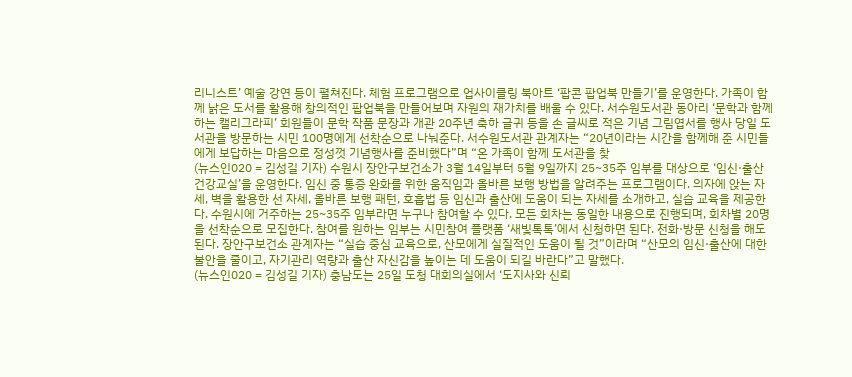리니스트’ 예술 강연 등이 펼쳐진다. 체험 프로그램으로 업사이클링 북아트 ‘팝콘 팝업북 만들기’를 운영한다. 가족이 함께 낡은 도서를 활용해 창의적인 팝업북을 만들어보며 자원의 재가치를 배울 수 있다. 서수원도서관 동아리 ‘문학과 함께하는 캘리그라피’ 회원들이 문학 작품 문장과 개관 20주년 축하 글귀 등을 손 글씨로 적은 기념 그림엽서를 행사 당일 도서관을 방문하는 시민 100명에게 선착순으로 나눠준다. 서수원도서관 관계자는 “20년이라는 시간을 함께해 준 시민들에게 보답하는 마음으로 정성껏 기념행사를 준비했다”며 “온 가족이 함께 도서관을 찾
(뉴스인020 = 김성길 기자) 수원시 장안구보건소가 3월 14일부터 5월 9일까지 25~35주 임부를 대상으로 ‘임신·출산 건강교실’을 운영한다. 임신 중 통증 완화를 위한 움직임과 올바른 보행 방법을 알려주는 프로그램이다. 의자에 앉는 자세, 벽을 활용한 선 자세, 올바른 보행 패턴, 호흡법 등 임신과 출산에 도움이 되는 자세를 소개하고, 실습 교육을 제공한다. 수원시에 거주하는 25~35주 임부라면 누구나 참여할 수 있다. 모든 회차는 동일한 내용으로 진행되며, 회차별 20명을 선착순으로 모집한다. 참여를 원하는 임부는 시민참여 플랫폼 ‘새빛톡톡’에서 신청하면 된다. 전화·방문 신청을 해도 된다. 장안구보건소 관계자는 “실습 중심 교육으로, 산모에게 실질적인 도움이 될 것”이라며 “산모의 임신·출산에 대한 불안을 줄이고, 자기관리 역량과 출산 자신감을 높이는 데 도움이 되길 바란다”고 말했다.
(뉴스인020 = 김성길 기자) 충남도는 25일 도청 대회의실에서 ‘도지사와 신뢰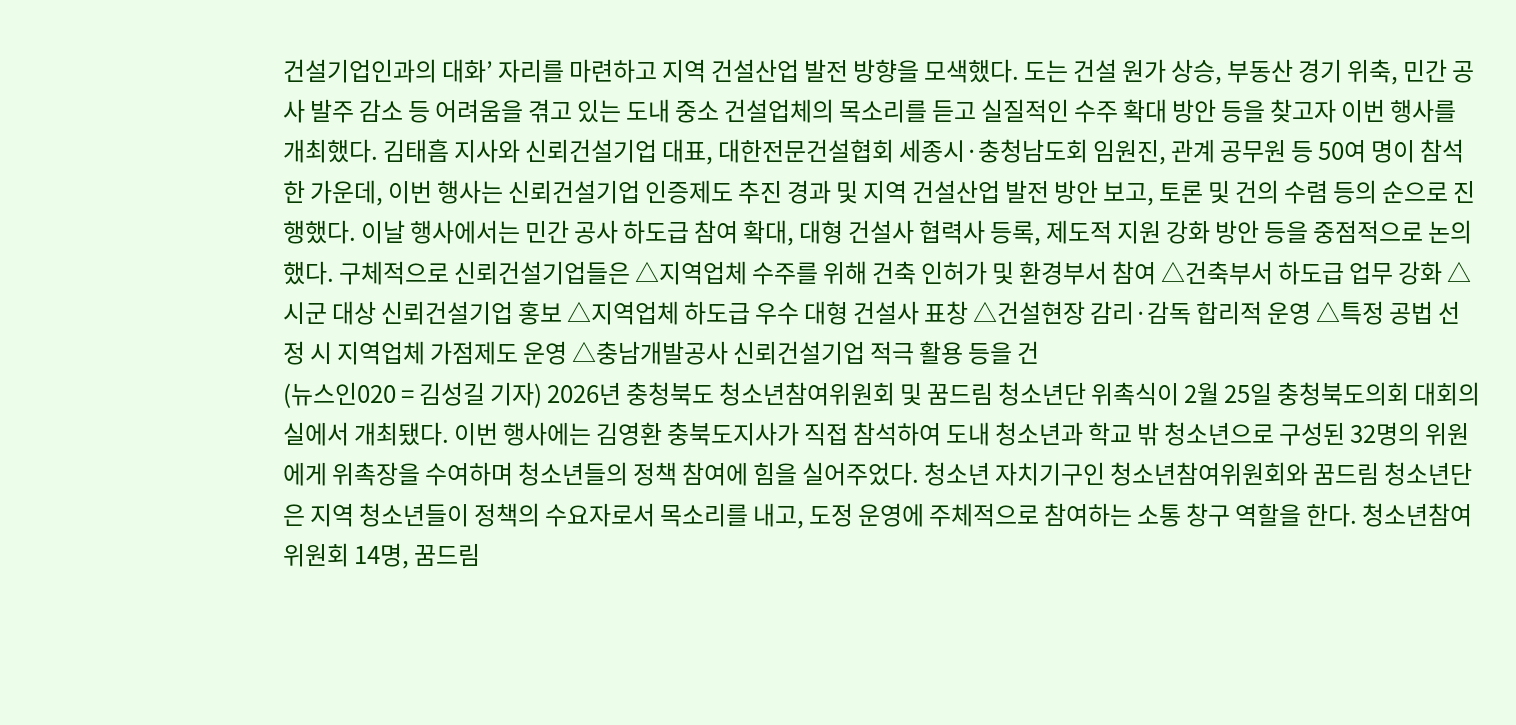건설기업인과의 대화’ 자리를 마련하고 지역 건설산업 발전 방향을 모색했다. 도는 건설 원가 상승, 부동산 경기 위축, 민간 공사 발주 감소 등 어려움을 겪고 있는 도내 중소 건설업체의 목소리를 듣고 실질적인 수주 확대 방안 등을 찾고자 이번 행사를 개최했다. 김태흠 지사와 신뢰건설기업 대표, 대한전문건설협회 세종시·충청남도회 임원진, 관계 공무원 등 50여 명이 참석한 가운데, 이번 행사는 신뢰건설기업 인증제도 추진 경과 및 지역 건설산업 발전 방안 보고, 토론 및 건의 수렴 등의 순으로 진행했다. 이날 행사에서는 민간 공사 하도급 참여 확대, 대형 건설사 협력사 등록, 제도적 지원 강화 방안 등을 중점적으로 논의했다. 구체적으로 신뢰건설기업들은 △지역업체 수주를 위해 건축 인허가 및 환경부서 참여 △건축부서 하도급 업무 강화 △시군 대상 신뢰건설기업 홍보 △지역업체 하도급 우수 대형 건설사 표창 △건설현장 감리·감독 합리적 운영 △특정 공법 선정 시 지역업체 가점제도 운영 △충남개발공사 신뢰건설기업 적극 활용 등을 건
(뉴스인020 = 김성길 기자) 2026년 충청북도 청소년참여위원회 및 꿈드림 청소년단 위촉식이 2월 25일 충청북도의회 대회의실에서 개최됐다. 이번 행사에는 김영환 충북도지사가 직접 참석하여 도내 청소년과 학교 밖 청소년으로 구성된 32명의 위원에게 위촉장을 수여하며 청소년들의 정책 참여에 힘을 실어주었다. 청소년 자치기구인 청소년참여위원회와 꿈드림 청소년단은 지역 청소년들이 정책의 수요자로서 목소리를 내고, 도정 운영에 주체적으로 참여하는 소통 창구 역할을 한다. 청소년참여위원회 14명, 꿈드림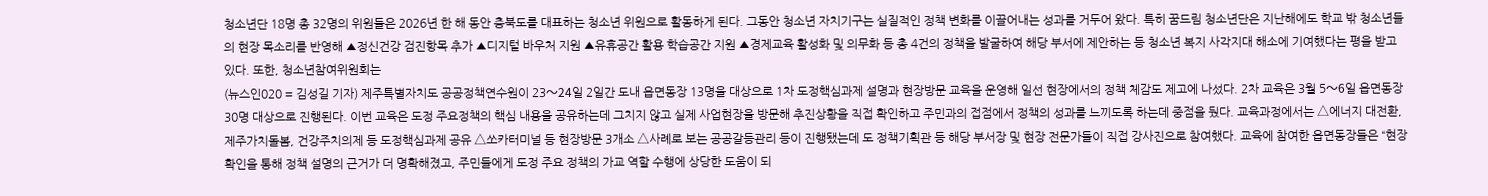청소년단 18명 총 32명의 위원들은 2026년 한 해 동안 충북도를 대표하는 청소년 위원으로 활동하게 된다. 그동안 청소년 자치기구는 실질적인 정책 변화를 이끌어내는 성과를 거두어 왔다. 특히 꿈드림 청소년단은 지난해에도 학교 밖 청소년들의 현장 목소리를 반영해 ▲정신건강 검진항목 추가 ▲디지털 바우처 지원 ▲유휴공간 활용 학습공간 지원 ▲경제교육 활성화 및 의무화 등 총 4건의 정책을 발굴하여 해당 부서에 제안하는 등 청소년 복지 사각지대 해소에 기여했다는 평을 받고 있다. 또한, 청소년참여위원회는
(뉴스인020 = 김성길 기자) 제주특별자치도 공공정책연수원이 23〜24일 2일간 도내 읍면동장 13명을 대상으로 1차 도정핵심과제 설명과 현장방문 교육을 운영해 일선 현장에서의 정책 체감도 제고에 나섰다. 2차 교육은 3월 5〜6일 읍면동장 30명 대상으로 진행된다. 이번 교육은 도정 주요정책의 핵심 내용을 공유하는데 그치지 않고 실제 사업현장을 방문해 추진상황을 직접 확인하고 주민과의 접점에서 정책의 성과를 느끼도록 하는데 중점을 뒀다. 교육과정에서는 △에너지 대전환, 제주가치돌봄, 건강주치의제 등 도정핵심과제 공유 △쏘카터미널 등 현장방문 3개소 △사례로 보는 공공갈등관리 등이 진행됐는데 도 정책기획관 등 해당 부서장 및 현장 전문가들이 직접 강사진으로 참여했다. 교육에 참여한 읍면동장들은 “현장 확인을 통해 정책 설명의 근거가 더 명확해졌고, 주민들에게 도정 주요 정책의 가교 역할 수행에 상당한 도움이 되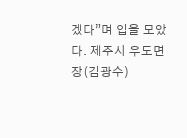겠다”며 입을 모았다. 제주시 우도면장(김광수)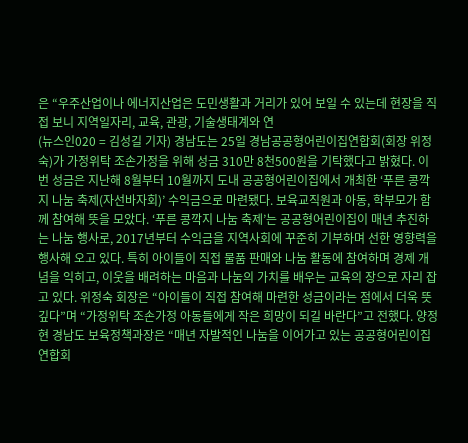은 “우주산업이나 에너지산업은 도민생활과 거리가 있어 보일 수 있는데 현장을 직접 보니 지역일자리, 교육, 관광, 기술생태계와 연
(뉴스인020 = 김성길 기자) 경남도는 25일 경남공공형어린이집연합회(회장 위정숙)가 가정위탁 조손가정을 위해 성금 310만 8천500원을 기탁했다고 밝혔다. 이번 성금은 지난해 8월부터 10월까지 도내 공공형어린이집에서 개최한 ‘푸른 콩깍지 나눔 축제(자선바자회)’ 수익금으로 마련됐다. 보육교직원과 아동, 학부모가 함께 참여해 뜻을 모았다. ‘푸른 콩깍지 나눔 축제’는 공공형어린이집이 매년 추진하는 나눔 행사로, 2017년부터 수익금을 지역사회에 꾸준히 기부하며 선한 영향력을 행사해 오고 있다. 특히 아이들이 직접 물품 판매와 나눔 활동에 참여하며 경제 개념을 익히고, 이웃을 배려하는 마음과 나눔의 가치를 배우는 교육의 장으로 자리 잡고 있다. 위정숙 회장은 “아이들이 직접 참여해 마련한 성금이라는 점에서 더욱 뜻깊다”며 “가정위탁 조손가정 아동들에게 작은 희망이 되길 바란다”고 전했다. 양정현 경남도 보육정책과장은 “매년 자발적인 나눔을 이어가고 있는 공공형어린이집연합회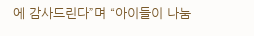에 감사드린다”며 “아이들이 나눔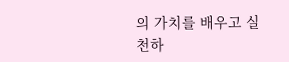의 가치를 배우고 실천하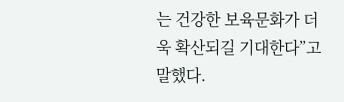는 건강한 보육문화가 더욱 확산되길 기대한다”고 말했다.